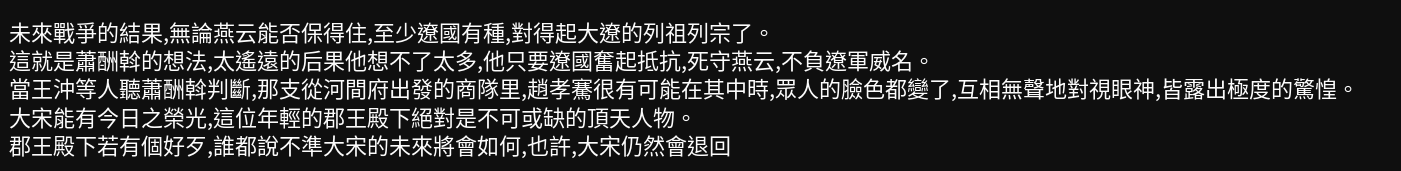未來戰爭的結果,無論燕云能否保得住,至少遼國有種,對得起大遼的列祖列宗了。
這就是蕭酬斡的想法,太遙遠的后果他想不了太多,他只要遼國奮起抵抗,死守燕云,不負遼軍威名。
當王沖等人聽蕭酬斡判斷,那支從河間府出發的商隊里,趙孝騫很有可能在其中時,眾人的臉色都變了,互相無聲地對視眼神,皆露出極度的驚惶。
大宋能有今日之榮光,這位年輕的郡王殿下絕對是不可或缺的頂天人物。
郡王殿下若有個好歹,誰都說不準大宋的未來將會如何,也許,大宋仍然會退回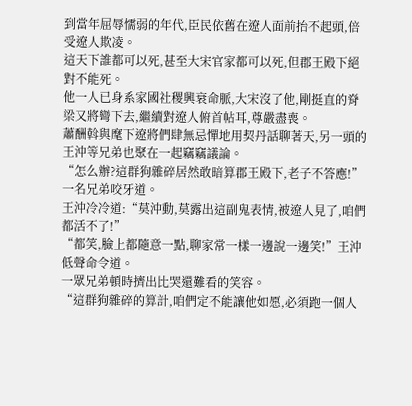到當年屈辱懦弱的年代,臣民依舊在遼人面前抬不起頭,倍受遼人欺凌。
這天下誰都可以死,甚至大宋官家都可以死,但郡王殿下絕對不能死。
他一人已身系家國社稷興衰命脈,大宋沒了他,剛挺直的脊梁又將彎下去,繼續對遼人俯首帖耳,尊嚴盡喪。
蕭酬斡與麾下遼將們肆無忌憚地用契丹話聊著天,另一頭的王沖等兄弟也聚在一起竊竊議論。
“怎么辦?這群狗雜碎居然敢暗算郡王殿下,老子不答應!”一名兄弟咬牙道。
王沖冷冷道:“莫沖動,莫露出這副鬼表情,被遼人見了,咱們都活不了!”
“都笑,臉上都隨意一點,聊家常一樣一邊說一邊笑!”王沖低聲命令道。
一眾兄弟頓時擠出比哭還難看的笑容。
“這群狗雜碎的算計,咱們定不能讓他如愿,必須跑一個人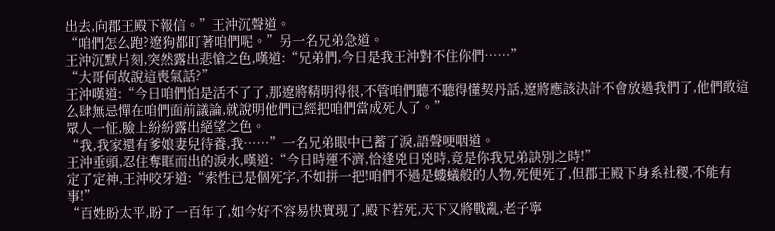出去,向郡王殿下報信。”王沖沉聲道。
“咱們怎么跑?遼狗都盯著咱們呢。”另一名兄弟急道。
王沖沉默片刻,突然露出悲愴之色,嘆道:“兄弟們,今日是我王沖對不住你們……”
“大哥何故說這喪氣話?”
王沖嘆道:“今日咱們怕是活不了了,那遼將精明得很,不管咱們聽不聽得懂契丹話,遼將應該決計不會放過我們了,他們敢這么肆無忌憚在咱們面前議論,就說明他們已經把咱們當成死人了。”
眾人一怔,臉上紛紛露出絕望之色。
“我,我家還有爹娘妻兒待養,我……”一名兄弟眼中已蓄了淚,語聲哽咽道。
王沖垂頭,忍住奪眶而出的淚水,嘆道:“今日時運不濟,恰逢兇日兇時,竟是你我兄弟訣別之時!”
定了定神,王沖咬牙道:“索性已是個死字,不如拼一把!咱們不過是螻蟻般的人物,死便死了,但郡王殿下身系社稷,不能有事!”
“百姓盼太平,盼了一百年了,如今好不容易快實現了,殿下若死,天下又將戰亂,老子寧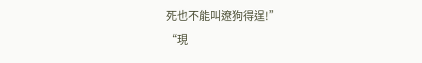死也不能叫遼狗得逞!”
“現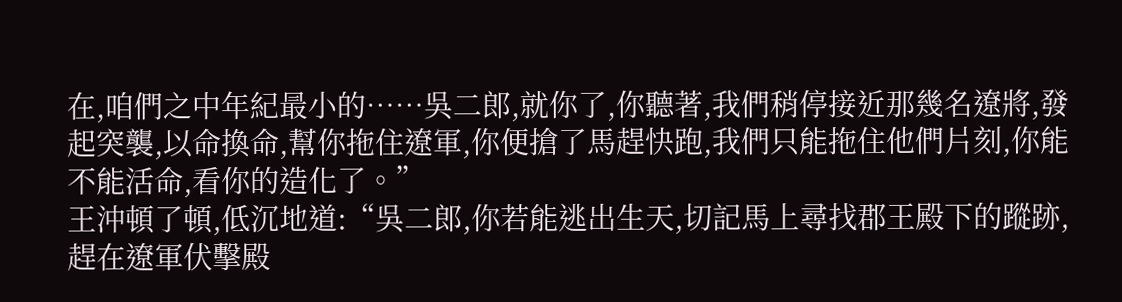在,咱們之中年紀最小的……吳二郎,就你了,你聽著,我們稍停接近那幾名遼將,發起突襲,以命換命,幫你拖住遼軍,你便搶了馬趕快跑,我們只能拖住他們片刻,你能不能活命,看你的造化了。”
王沖頓了頓,低沉地道:“吳二郎,你若能逃出生天,切記馬上尋找郡王殿下的蹤跡,趕在遼軍伏擊殿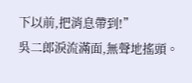下以前,把消息帶到!”
吳二郎淚流滿面,無聲地搖頭。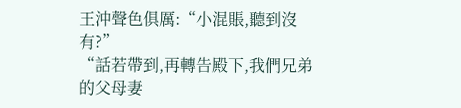王沖聲色俱厲:“小混賬,聽到沒有?”
“話若帶到,再轉告殿下,我們兄弟的父母妻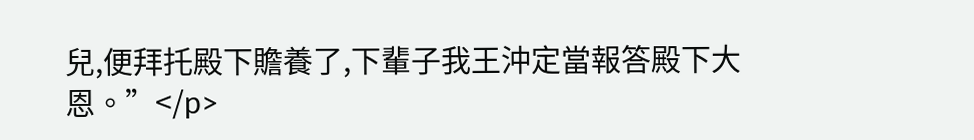兒,便拜托殿下贍養了,下輩子我王沖定當報答殿下大恩。”</p>